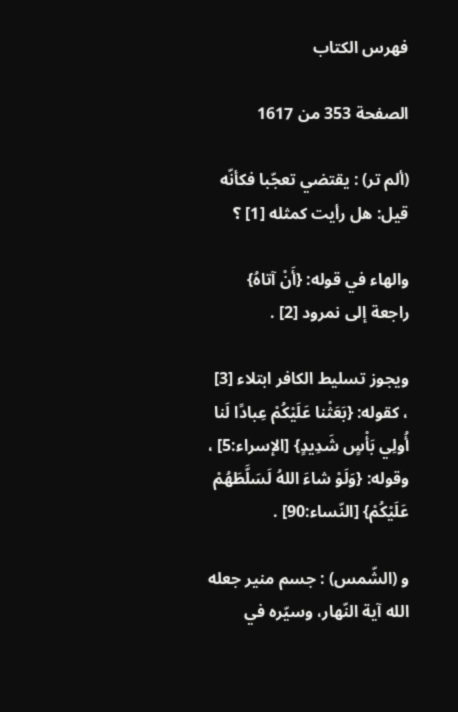فهرس الكتاب

الصفحة 353 من 1617

(ألم تر) : يقتضي تعجّبا فكأنّه قيل: هل رأيت كمثله [1] ؟

والهاء في قوله: {أَنْ آتاهُ} راجعة إلى نمرود [2] .

ويجوز تسليط الكافر ابتلاء [3] ، كقوله: {بَعَثْنا عَلَيْكُمْ عِبادًا لَنا أُولِي بَأْسٍ شَدِيدٍ} [الإسراء:5] ، وقوله: {وَلَوْ شاءَ اللهُ لَسَلَّطَهُمْ عَلَيْكُمْ} [النّساء:90] .

و (الشّمس) : جسم منير جعله الله آية النّهار، وسيّره في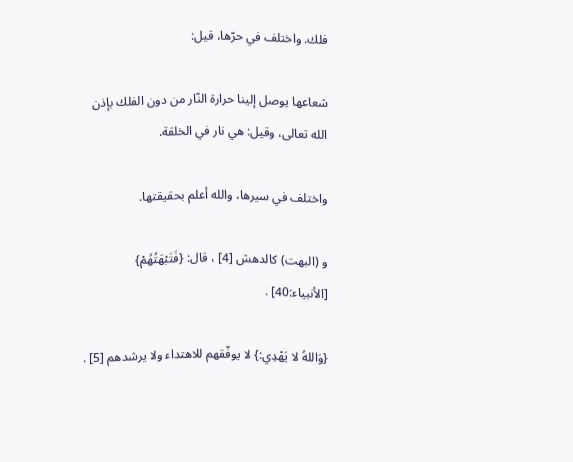فلك. واختلف في حرّها، قيل:

شعاعها يوصل إلينا حرارة النّار من دون الفلك بإذن الله تعالى، وقيل: هي نار في الخلقة.

واختلف في سيرها، والله أعلم بحقيقتها.

و (البهت) كالدهش [4] ، قال: {فَتَبْهَتُهُمْ} [الأنبياء:40] .

{وَاللهُ لا يَهْدِي:} لا يوفّقهم للاهتداء ولا يرشدهم [5] .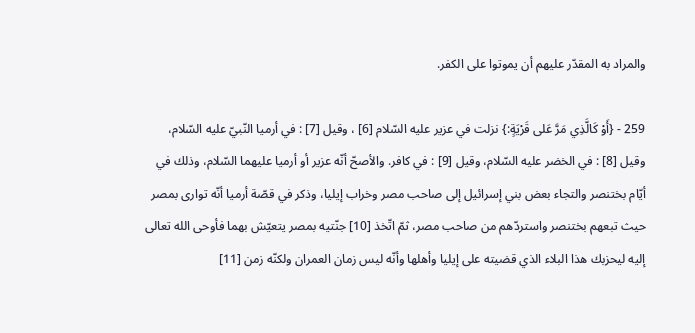والمراد به المقدّر عليهم أن يموتوا على الكفر.

259 - {أَوْ كَالَّذِي مَرَّ عَلى قَرْيَةٍ:} نزلت في عزير عليه السّلام [6] ، وقيل [7] : في أرميا النّبيّ عليه السّلام، وقيل [8] : في الخضر عليه السّلام، وقيل [9] : في كافر. والأصحّ أنّه عزير أو أرميا عليهما السّلام، وذلك في أيّام بختنصر والتجاء بعض بني إسرائيل إلى صاحب مصر وخراب إيليا، وذكر في قصّة أرميا أنّه توارى بمصر حيث تبعهم بختنصر واستردّهم من صاحب مصر، ثمّ اتّخذ [10] جنّتيه بمصر يتعيّش بهما فأوحى الله تعالى إليه ليحزبك هذا البلاء الذي قضيته على إيليا وأهلها وأنّه ليس زمان العمران ولكنّه زمن [11]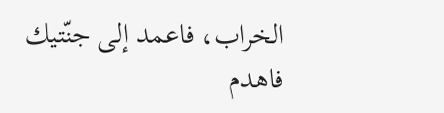الخراب، فاعمد إلى جنّتيك فاهدم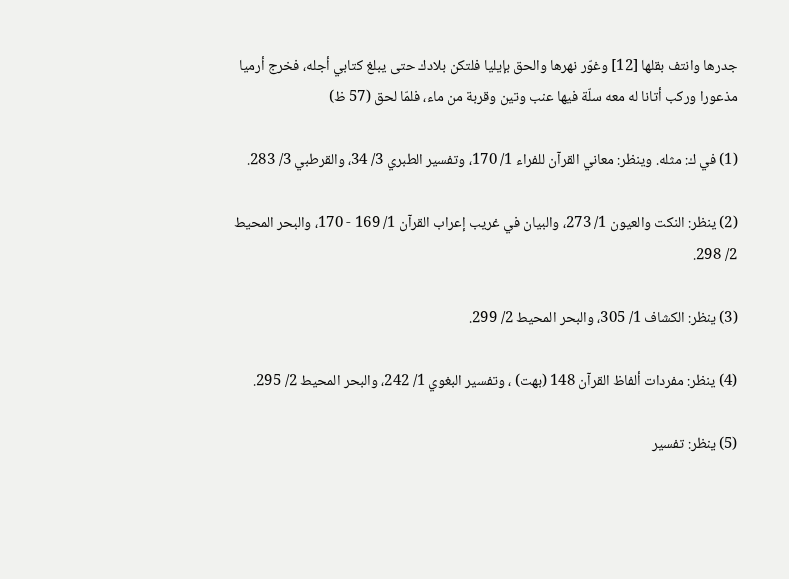جدرها وانتف بقلها [12] وغوّر نهرها والحق بإيليا فلتكن بلادك حتى يبلغ كتابي أجله، فخرج أرميا مذعورا وركب أتانا له معه سلّة فيها عنب وتين وقربة من ماء، فلمّا لحق (57 ظ)

(1) في ك: مثله. وينظر: معاني القرآن للفراء 1/ 170، وتفسير الطبري 3/ 34، والقرطبي 3/ 283.

(2) ينظر: النكت والعيون 1/ 273، والبيان في غريب إعراب القرآن 1/ 169 - 170، والبحر المحيط 2/ 298.

(3) ينظر: الكشاف 1/ 305، والبحر المحيط 2/ 299.

(4) ينظر: مفردات ألفاظ القرآن 148 (بهت) ، وتفسير البغوي 1/ 242، والبحر المحيط 2/ 295.

(5) ينظر: تفسير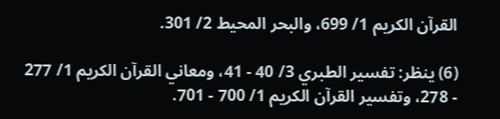القرآن الكريم 1/ 699، والبحر المحيط 2/ 301.

(6) ينظر: تفسير الطبري 3/ 40 - 41، ومعاني القرآن الكريم 1/ 277 - 278، وتفسير القرآن الكريم 1/ 700 - 701.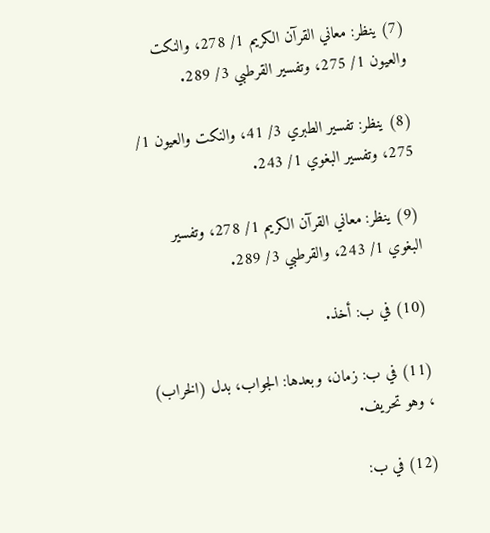(7) ينظر: معاني القرآن الكريم 1/ 278، والنكت والعيون 1/ 275، وتفسير القرطبي 3/ 289.

(8) ينظر: تفسير الطبري 3/ 41، والنكت والعيون 1/ 275، وتفسير البغوي 1/ 243.

(9) ينظر: معاني القرآن الكريم 1/ 278، وتفسير البغوي 1/ 243، والقرطبي 3/ 289.

(10) في ب: أخذ.

(11) في ب: زمان، وبعدها: الجواب، بدل (الخراب) ، وهو تحريف.

(12) في ب: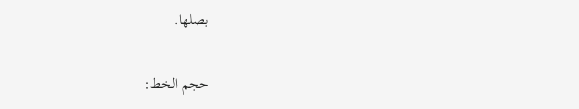بصلها.

حجم الخط: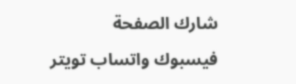شارك الصفحة
فيسبوك واتساب تويتر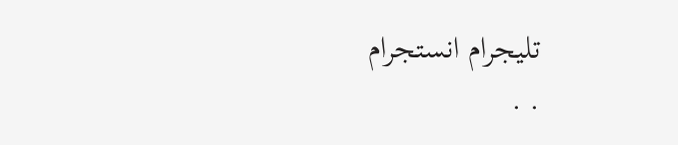تليجرام انستجرام
. .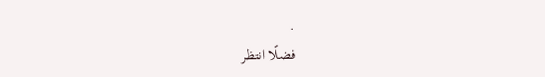.
فضلًا انتظر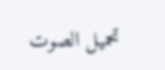تحميل الصوت